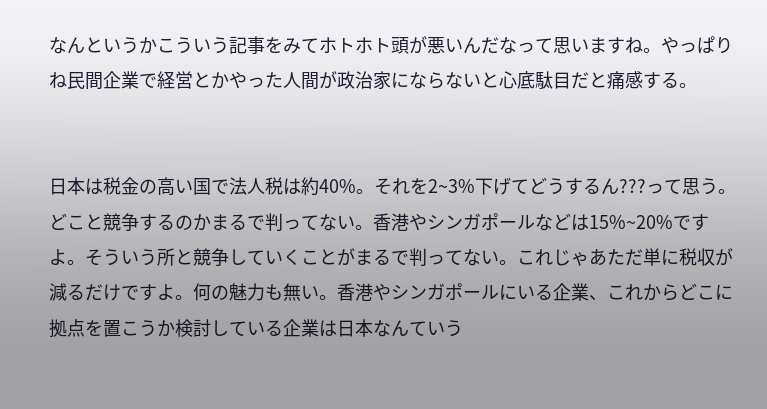なんというかこういう記事をみてホトホト頭が悪いんだなって思いますね。やっぱりね民間企業で経営とかやった人間が政治家にならないと心底駄目だと痛感する。


日本は税金の高い国で法人税は約40%。それを2~3%下げてどうするん???って思う。どこと競争するのかまるで判ってない。香港やシンガポールなどは15%~20%ですよ。そういう所と競争していくことがまるで判ってない。これじゃあただ単に税収が減るだけですよ。何の魅力も無い。香港やシンガポールにいる企業、これからどこに拠点を置こうか検討している企業は日本なんていう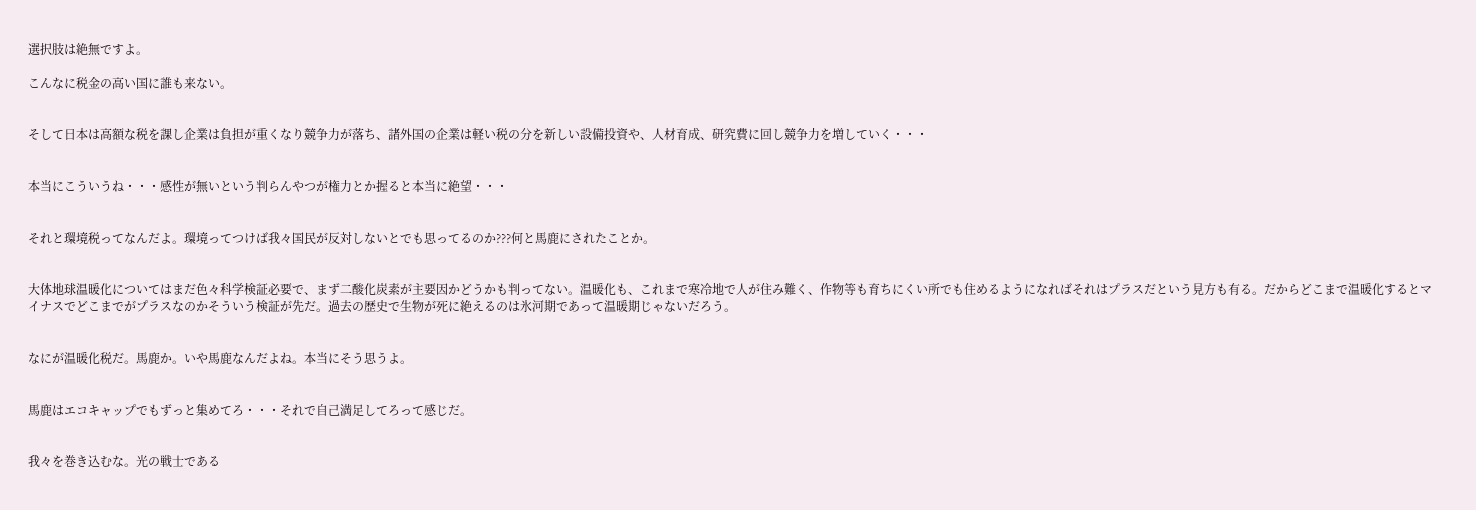選択肢は絶無ですよ。

こんなに税金の高い国に誰も来ない。


そして日本は高額な税を課し企業は負担が重くなり競争力が落ち、諸外国の企業は軽い税の分を新しい設備投資や、人材育成、研究費に回し競争力を増していく・・・


本当にこういうね・・・感性が無いという判らんやつが権力とか握ると本当に絶望・・・


それと環境税ってなんだよ。環境ってつけば我々国民が反対しないとでも思ってるのか???何と馬鹿にされたことか。


大体地球温暖化についてはまだ色々科学検証必要で、まず二酸化炭素が主要因かどうかも判ってない。温暖化も、これまで寒冷地で人が住み難く、作物等も育ちにくい所でも住めるようになればそれはプラスだという見方も有る。だからどこまで温暖化するとマイナスでどこまでがプラスなのかそういう検証が先だ。過去の歴史で生物が死に絶えるのは氷河期であって温暖期じゃないだろう。


なにが温暖化税だ。馬鹿か。いや馬鹿なんだよね。本当にそう思うよ。


馬鹿はエコキャップでもずっと集めてろ・・・それで自己満足してろって感じだ。


我々を巻き込むな。光の戦士である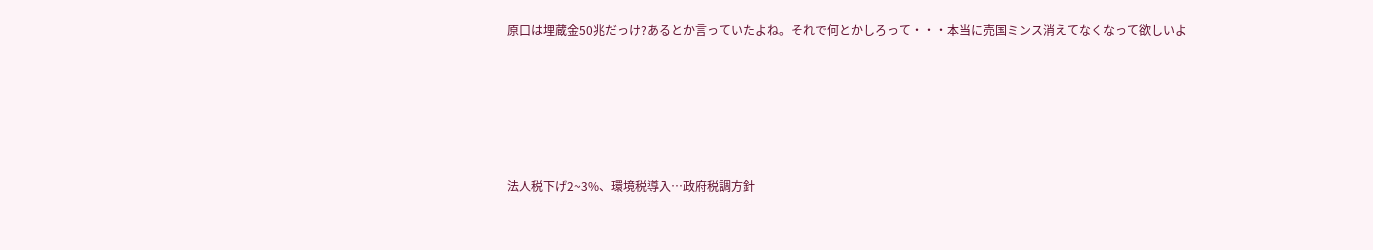原口は埋蔵金50兆だっけ?あるとか言っていたよね。それで何とかしろって・・・本当に売国ミンス消えてなくなって欲しいよ







法人税下げ2~3%、環境税導入…政府税調方針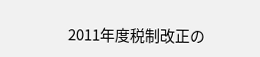2011年度税制改正の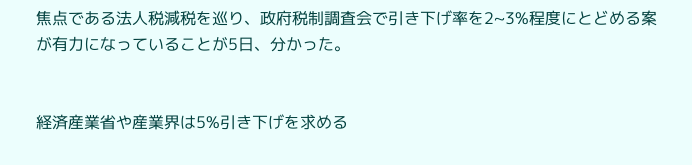焦点である法人税減税を巡り、政府税制調査会で引き下げ率を2~3%程度にとどめる案が有力になっていることが5日、分かった。


経済産業省や産業界は5%引き下げを求める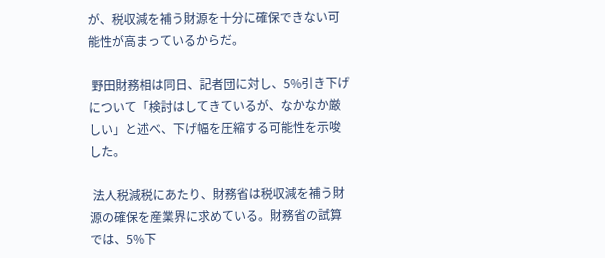が、税収減を補う財源を十分に確保できない可能性が高まっているからだ。

 野田財務相は同日、記者団に対し、5%引き下げについて「検討はしてきているが、なかなか厳しい」と述べ、下げ幅を圧縮する可能性を示唆した。

 法人税減税にあたり、財務省は税収減を補う財源の確保を産業界に求めている。財務省の試算では、5%下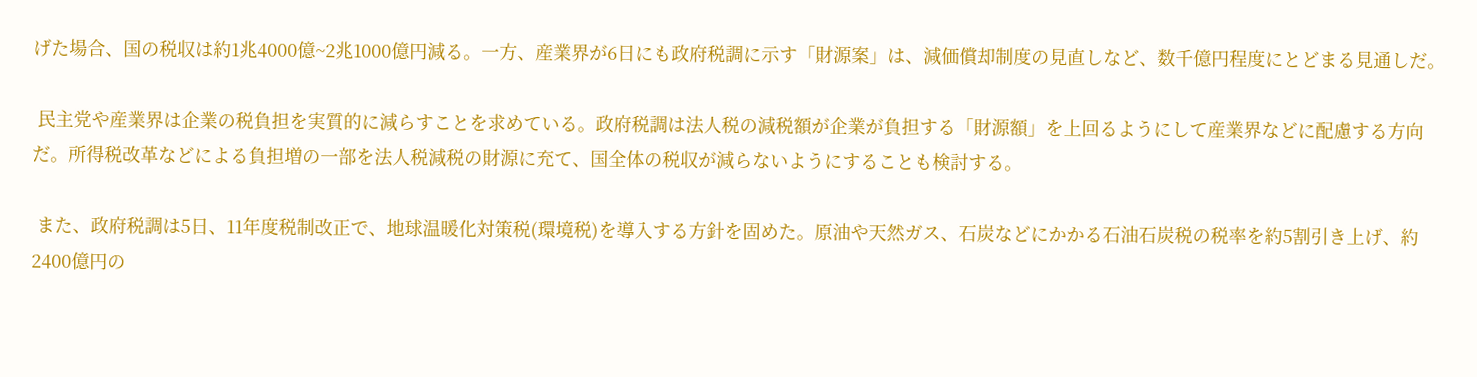げた場合、国の税収は約1兆4000億~2兆1000億円減る。一方、産業界が6日にも政府税調に示す「財源案」は、減価償却制度の見直しなど、数千億円程度にとどまる見通しだ。

 民主党や産業界は企業の税負担を実質的に減らすことを求めている。政府税調は法人税の減税額が企業が負担する「財源額」を上回るようにして産業界などに配慮する方向だ。所得税改革などによる負担増の一部を法人税減税の財源に充て、国全体の税収が減らないようにすることも検討する。

 また、政府税調は5日、11年度税制改正で、地球温暖化対策税(環境税)を導入する方針を固めた。原油や天然ガス、石炭などにかかる石油石炭税の税率を約5割引き上げ、約2400億円の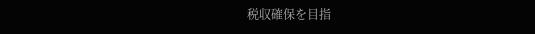税収確保を目指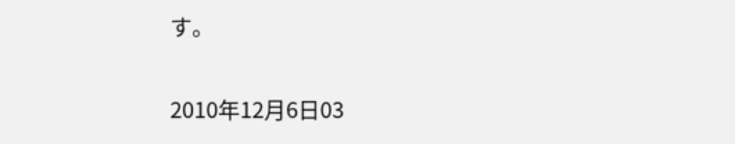す。

2010年12月6日03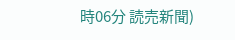時06分 読売新聞)